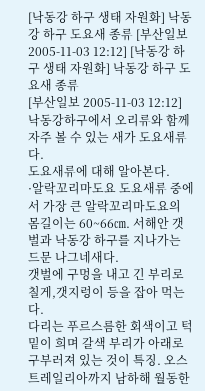[낙동강 하구 생태 자원화] 낙동강 하구 도요새 종류 [부산일보 2005-11-03 12:12] [낙동강 하구 생태 자원화] 낙동강 하구 도요새 종류
[부산일보 2005-11-03 12:12]
낙동강하구에서 오리류와 함께 자주 볼 수 있는 새가 도요새류다.
도요새류에 대해 알아본다.
·알락꼬리마도요 도요새류 중에서 가장 큰 알락꼬리마도요의 몸길이는 60~66㎝. 서해안 갯벌과 낙동강 하구를 지나가는 드문 나그네새다.
갯벌에 구멍을 내고 긴 부리로 칠게,갯지렁이 등을 잡아 먹는다.
다리는 푸르스름한 회색이고 턱밑이 희며 갈색 부리가 아래로 구부러져 있는 것이 특징. 오스트레일리아까지 남하해 월동한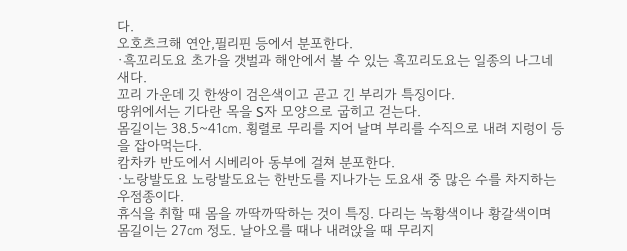다.
오호츠크해 연안,필리핀 등에서 분포한다.
·흑꼬리도요 초가을 갯벌과 해안에서 볼 수 있는 흑꼬리도요는 일종의 나그네새다.
꼬리 가운데 깃 한쌍이 검은색이고 곧고 긴 부리가 특징이다.
땅위에서는 기다란 목을 S자 모양으로 굽히고 걷는다.
몸길이는 38.5~41㎝. 횡렬로 무리를 지어 날며 부리를 수직으로 내려 지렁이 등을 잡아먹는다.
캄차카 반도에서 시베리아 동부에 걸쳐 분포한다.
·노랑발도요 노랑발도요는 한반도를 지나가는 도요새 중 많은 수를 차지하는 우점종이다.
휴식을 취할 때 몸을 까딱까딱하는 것이 특징. 다리는 녹황색이나 황갈색이며 몸길이는 27㎝ 정도. 날아오를 때나 내려앉을 때 무리지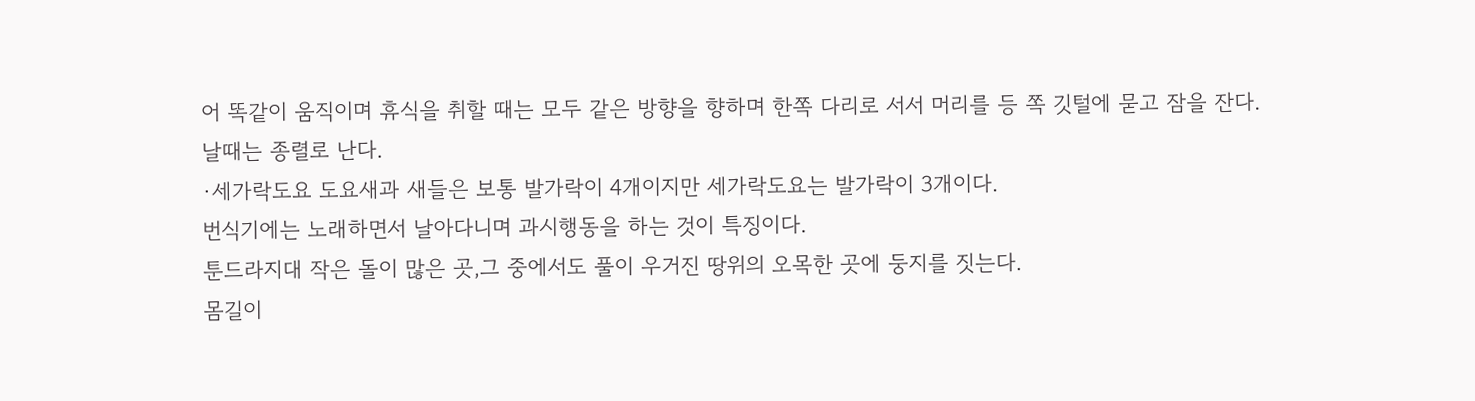어 똑같이 움직이며 휴식을 취할 때는 모두 같은 방향을 향하며 한쪽 다리로 서서 머리를 등 쪽 깃털에 묻고 잠을 잔다.
날때는 종렬로 난다.
·세가락도요 도요새과 새들은 보통 발가락이 4개이지만 세가락도요는 발가락이 3개이다.
번식기에는 노래하면서 날아다니며 과시행동을 하는 것이 특징이다.
툰드라지대 작은 돌이 많은 곳,그 중에서도 풀이 우거진 땅위의 오목한 곳에 둥지를 짓는다.
몸길이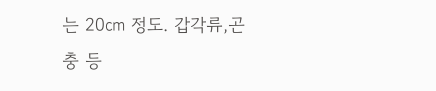는 20㎝ 정도. 갑각류,곤충 등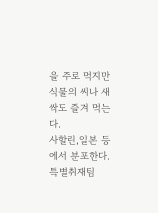을 주로 먹지만 식물의 씨나 새싹도 즐겨 먹는다.
사할린,일본 등에서 분포한다.
특별취재팀